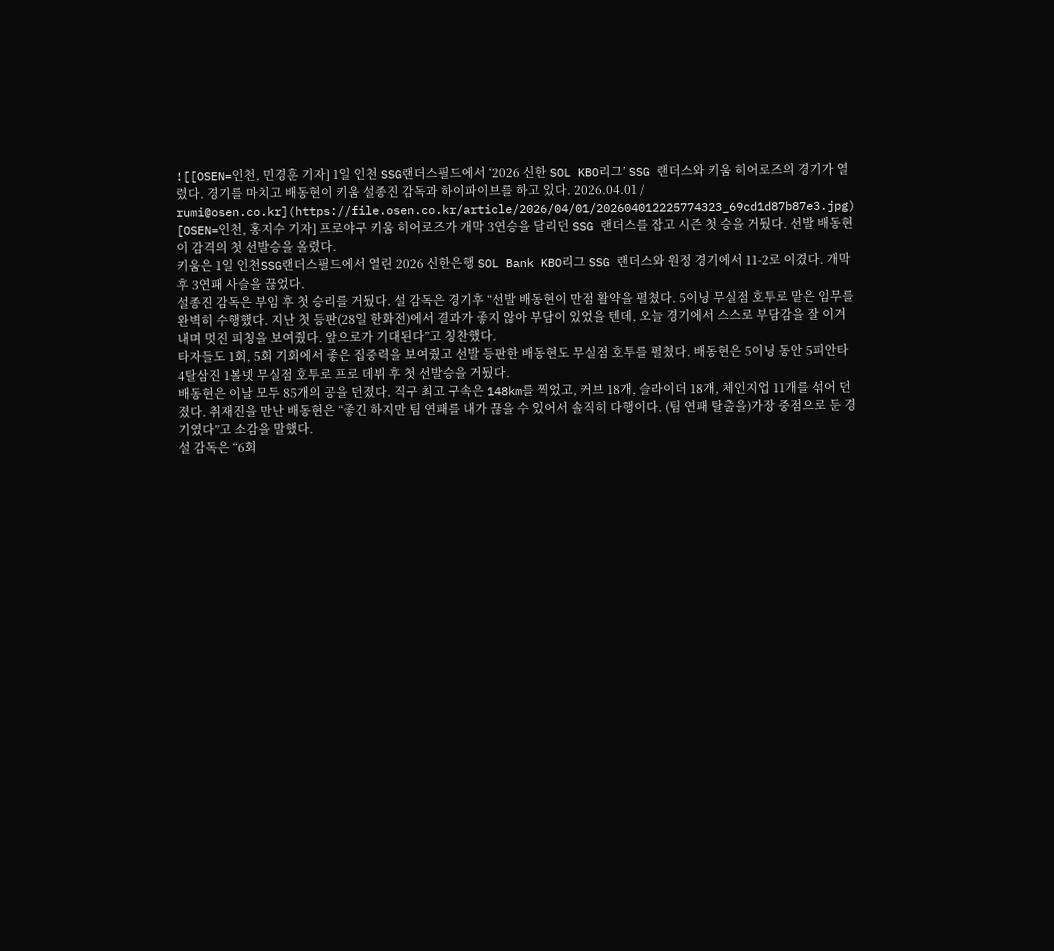![[OSEN=인천, 민경훈 기자] 1일 인천 SSG랜더스필드에서 ‘2026 신한 SOL KBO리그’ SSG 랜더스와 키움 히어로즈의 경기가 열렸다. 경기를 마치고 배동현이 키움 설종진 감독과 하이파이브를 하고 있다. 2026.04.01 / rumi@osen.co.kr](https://file.osen.co.kr/article/2026/04/01/202604012225774323_69cd1d87b87e3.jpg)
[OSEN=인천, 홍지수 기자] 프로야구 키움 히어로즈가 개막 3연승을 달리던 SSG 랜더스를 잡고 시즌 첫 승을 거뒀다. 선발 배동현이 감격의 첫 선발승을 올렸다.
키움은 1일 인천SSG랜더스필드에서 열린 2026 신한은행 SOL Bank KBO리그 SSG 랜더스와 원정 경기에서 11-2로 이겼다. 개막 후 3연패 사슬을 끊었다.
설종진 감독은 부임 후 첫 승리를 거뒀다. 설 감독은 경기후 “선발 배동현이 만점 활약을 펼쳤다. 5이닝 무실점 호투로 맡은 임무를 완벽히 수행했다. 지난 첫 등판(28일 한화전)에서 결과가 좋지 않아 부담이 있었을 텐데, 오늘 경기에서 스스로 부담감을 잘 이겨내며 멋진 피칭을 보여줬다. 앞으로가 기대된다”고 칭찬했다.
타자들도 1회, 5회 기회에서 좋은 집중력을 보여줬고 선발 등판한 배동현도 무실점 호투를 펼쳤다. 배동현은 5이닝 동안 5피안타 4탈삼진 1볼넷 무실점 호투로 프로 데뷔 후 첫 선발승을 거뒀다.
배동현은 이날 모두 85개의 공을 던졌다. 직구 최고 구속은 148km를 찍었고, 커브 18개, 슬라이더 18개, 체인지업 11개를 섞어 던졌다. 취재진을 만난 배동현은 “좋긴 하지만 팀 연패를 내가 끊을 수 있어서 솔직히 다행이다. (팀 연패 탈출을)가장 중점으로 둔 경기였다”고 소감을 말했다.
설 감독은 “6회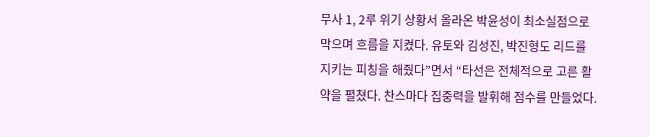무사 1, 2루 위기 상황서 올라온 박윤성이 최소실점으로 막으며 흐름을 지켰다. 유토와 김성진, 박진형도 리드를 지키는 피칭을 해줬다”면서 “타선은 전체적으로 고른 활약을 펼쳤다. 찬스마다 집중력을 발휘해 점수를 만들었다.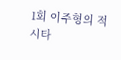1회 이주형의 적시타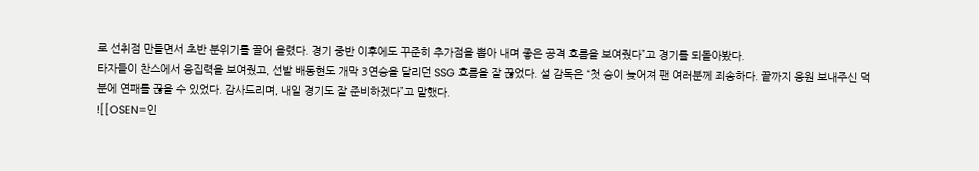로 선취점 만들면서 초반 분위기를 끌어 올렸다. 경기 중반 이후에도 꾸준히 추가점을 뽑아 내며 좋은 공격 흐름을 보여줬다”고 경기를 되돌아봤다.
타자들이 찬스에서 응집력을 보여줬고, 선발 배동현도 개막 3연승을 달리던 SSG 흐름을 잘 끊었다. 설 감독은 “첫 승이 늦어져 팬 여러분께 죄송하다. 끝까지 응원 보내주신 덕분에 연패를 끊을 수 있었다. 감사드리며, 내일 경기도 잘 준비하겠다”고 말했다.
![[OSEN=인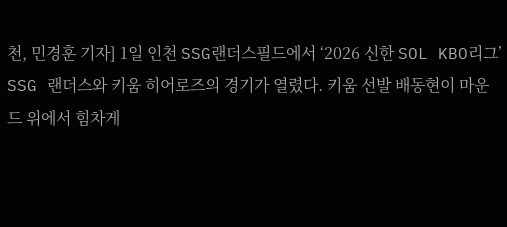천, 민경훈 기자] 1일 인천 SSG랜더스필드에서 ‘2026 신한 SOL KBO리그’ SSG 랜더스와 키움 히어로즈의 경기가 열렸다. 키움 선발 배동현이 마운드 위에서 힘차게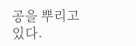공을 뿌리고 있다.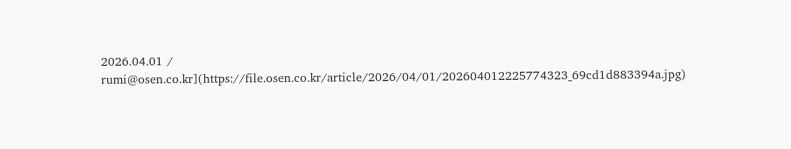2026.04.01 / rumi@osen.co.kr](https://file.osen.co.kr/article/2026/04/01/202604012225774323_69cd1d883394a.jpg)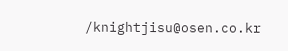/knightjisu@osen.co.kr